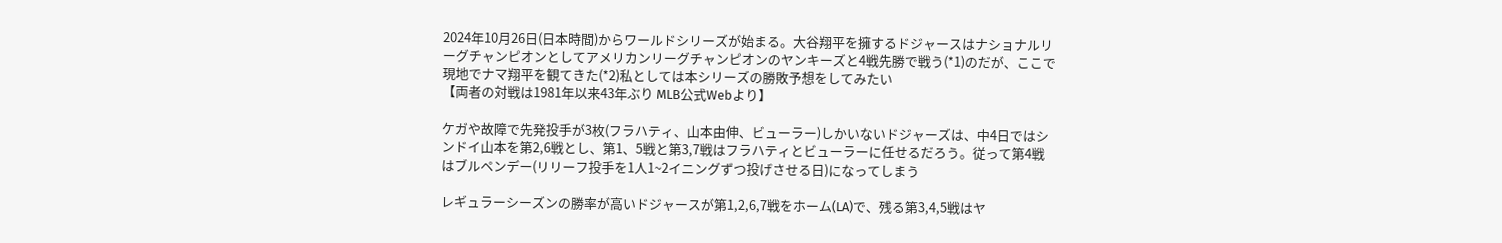2024年10月26日(日本時間)からワールドシリーズが始まる。大谷翔平を擁するドジャースはナショナルリーグチャンピオンとしてアメリカンリーグチャンピオンのヤンキーズと4戦先勝で戦う(*1)のだが、ここで現地でナマ翔平を観てきた(*2)私としては本シリーズの勝敗予想をしてみたい
【両者の対戦は1981年以来43年ぶり MLB公式Webより】

ケガや故障で先発投手が3枚(フラハティ、山本由伸、ビューラー)しかいないドジャーズは、中4日ではシンドイ山本を第2,6戦とし、第1、5戦と第3,7戦はフラハティとビューラーに任せるだろう。従って第4戦はブルペンデー(リリーフ投手を1人1~2イニングずつ投げさせる日)になってしまう

レギュラーシーズンの勝率が高いドジャースが第1,2,6,7戦をホーム(LA)で、残る第3,4,5戦はヤ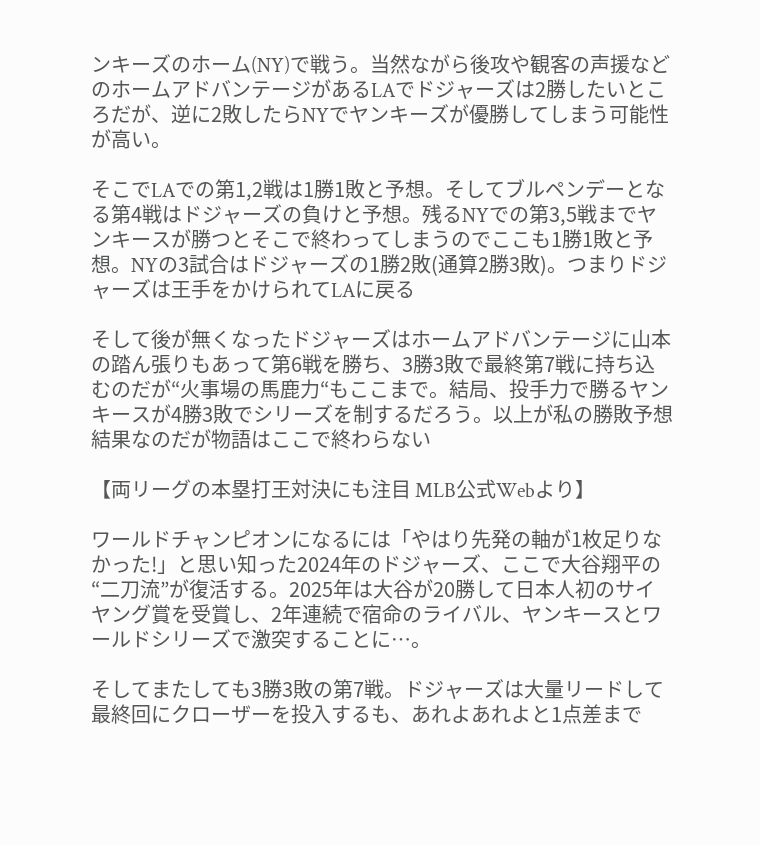ンキーズのホーム(NY)で戦う。当然ながら後攻や観客の声援などのホームアドバンテージがあるLAでドジャーズは2勝したいところだが、逆に2敗したらNYでヤンキーズが優勝してしまう可能性が高い。

そこでLAでの第1,2戦は1勝1敗と予想。そしてブルペンデーとなる第4戦はドジャーズの負けと予想。残るNYでの第3,5戦までヤンキースが勝つとそこで終わってしまうのでここも1勝1敗と予想。NYの3試合はドジャーズの1勝2敗(通算2勝3敗)。つまりドジャーズは王手をかけられてLAに戻る

そして後が無くなったドジャーズはホームアドバンテージに山本の踏ん張りもあって第6戦を勝ち、3勝3敗で最終第7戦に持ち込むのだが“火事場の馬鹿力“もここまで。結局、投手力で勝るヤンキースが4勝3敗でシリーズを制するだろう。以上が私の勝敗予想結果なのだが物語はここで終わらない

【両リーグの本塁打王対決にも注目 MLB公式Webより】

ワールドチャンピオンになるには「やはり先発の軸が1枚足りなかった!」と思い知った2024年のドジャーズ、ここで大谷翔平の“二刀流”が復活する。2025年は大谷が20勝して日本人初のサイヤング賞を受賞し、2年連続で宿命のライバル、ヤンキースとワールドシリーズで激突することに…。

そしてまたしても3勝3敗の第7戦。ドジャーズは大量リードして最終回にクローザーを投入するも、あれよあれよと1点差まで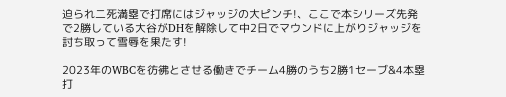迫られ二死満塁で打席にはジャッジの大ピンチ!、ここで本シリーズ先発で2勝している大谷がDHを解除して中2日でマウンドに上がりジャッジを討ち取って雪辱を果たす!

2023年のWBCを彷彿とさせる働きでチーム4勝のうち2勝1セーブ&4本塁打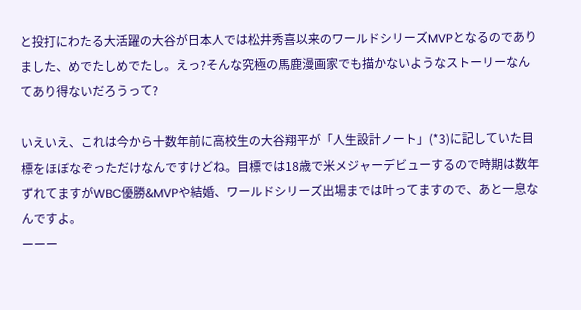と投打にわたる大活躍の大谷が日本人では松井秀喜以来のワールドシリーズMVPとなるのでありました、めでたしめでたし。えっ?そんな究極の馬鹿漫画家でも描かないようなストーリーなんてあり得ないだろうって?

いえいえ、これは今から十数年前に高校生の大谷翔平が「人生設計ノート」(*3)に記していた目標をほぼなぞっただけなんですけどね。目標では18歳で米メジャーデビューするので時期は数年ずれてますがWBC優勝&MVPや結婚、ワールドシリーズ出場までは叶ってますので、あと一息なんですよ。
ーーー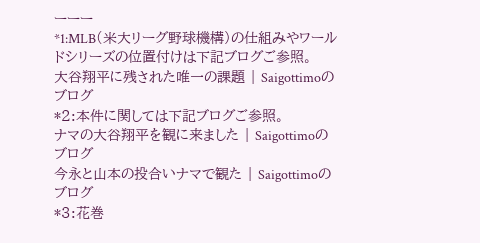ーーー
*1:MLB(米大リーグ野球機構)の仕組みやワールドシリーズの位置付けは下記ブログご参照。
大谷翔平に残された唯一の課題 | Saigottimoのブログ
*2:本件に関しては下記ブログご参照。
ナマの大谷翔平を観に来ました | Saigottimoのブログ
今永と山本の投合いナマで観た | Saigottimoのブログ
*3:花巻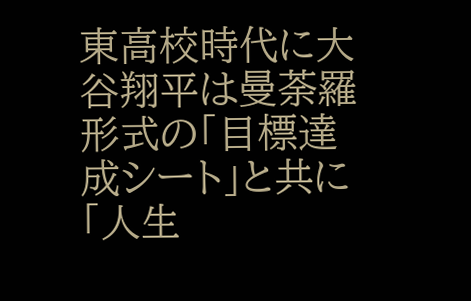東高校時代に大谷翔平は曼荼羅形式の「目標達成シート」と共に「人生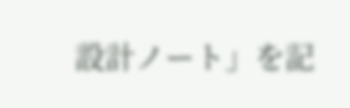設計ノート」を記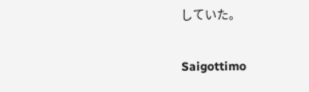していた。

Saigottimo